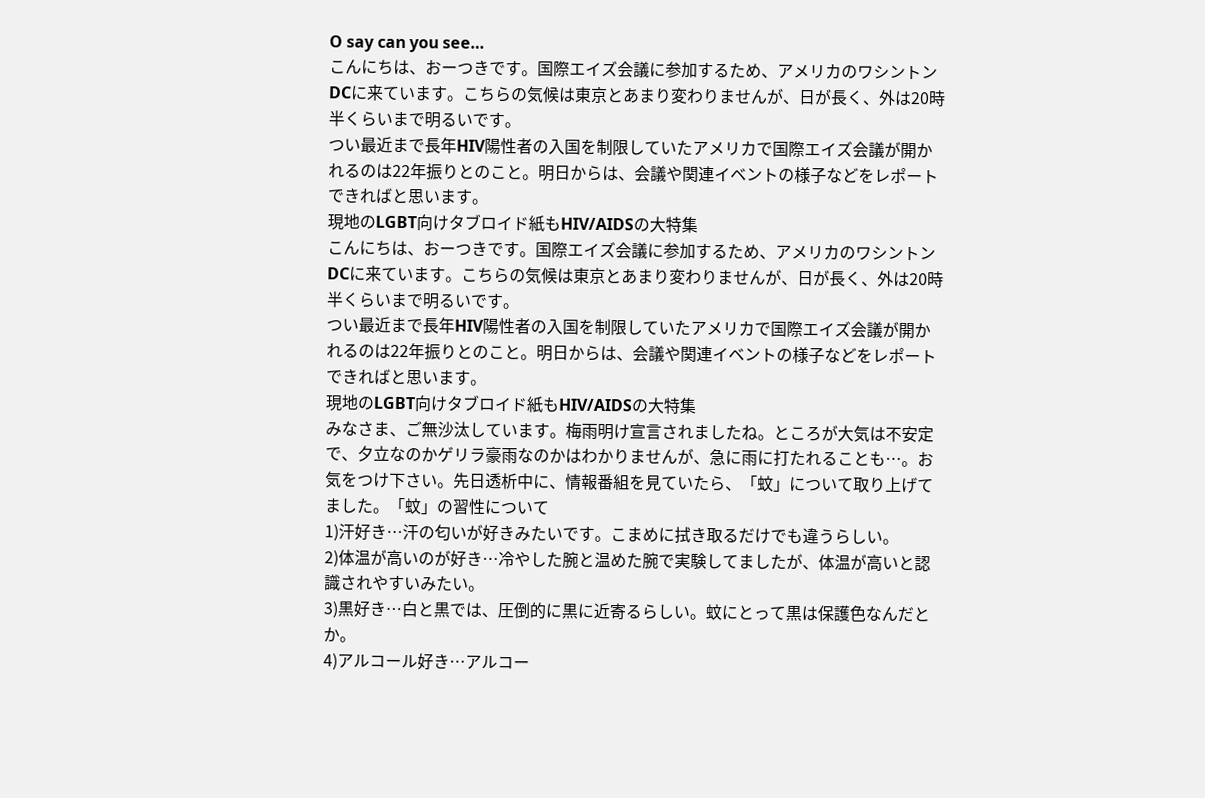O say can you see…
こんにちは、おーつきです。国際エイズ会議に参加するため、アメリカのワシントンDCに来ています。こちらの気候は東京とあまり変わりませんが、日が長く、外は20時半くらいまで明るいです。
つい最近まで長年HIV陽性者の入国を制限していたアメリカで国際エイズ会議が開かれるのは22年振りとのこと。明日からは、会議や関連イベントの様子などをレポートできればと思います。
現地のLGBT向けタブロイド紙もHIV/AIDSの大特集
こんにちは、おーつきです。国際エイズ会議に参加するため、アメリカのワシントンDCに来ています。こちらの気候は東京とあまり変わりませんが、日が長く、外は20時半くらいまで明るいです。
つい最近まで長年HIV陽性者の入国を制限していたアメリカで国際エイズ会議が開かれるのは22年振りとのこと。明日からは、会議や関連イベントの様子などをレポートできればと思います。
現地のLGBT向けタブロイド紙もHIV/AIDSの大特集
みなさま、ご無沙汰しています。梅雨明け宣言されましたね。ところが大気は不安定で、夕立なのかゲリラ豪雨なのかはわかりませんが、急に雨に打たれることも…。お気をつけ下さい。先日透析中に、情報番組を見ていたら、「蚊」について取り上げてました。「蚊」の習性について
1)汗好き…汗の匂いが好きみたいです。こまめに拭き取るだけでも違うらしい。
2)体温が高いのが好き…冷やした腕と温めた腕で実験してましたが、体温が高いと認識されやすいみたい。
3)黒好き…白と黒では、圧倒的に黒に近寄るらしい。蚊にとって黒は保護色なんだとか。
4)アルコール好き…アルコー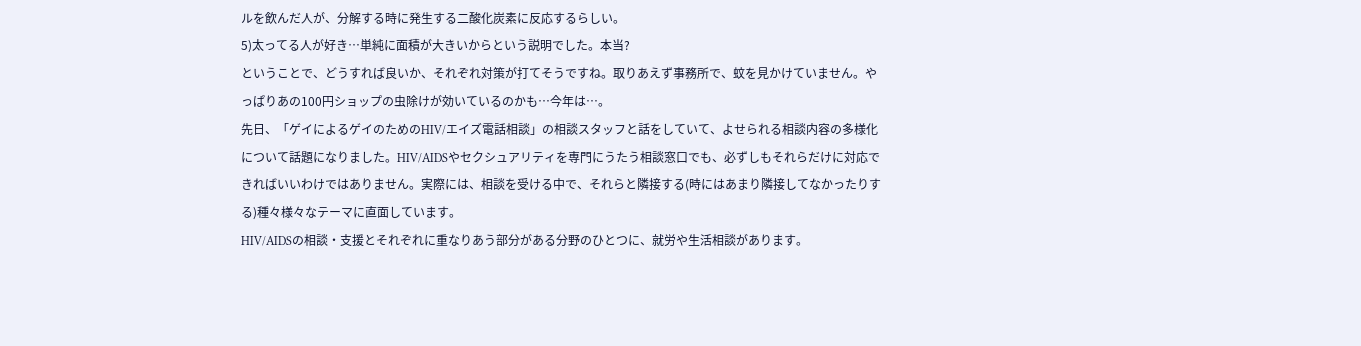ルを飲んだ人が、分解する時に発生する二酸化炭素に反応するらしい。
5)太ってる人が好き…単純に面積が大きいからという説明でした。本当?
ということで、どうすれば良いか、それぞれ対策が打てそうですね。取りあえず事務所で、蚊を見かけていません。やっぱりあの100円ショップの虫除けが効いているのかも…今年は…。
先日、「ゲイによるゲイのためのHIV/エイズ電話相談」の相談スタッフと話をしていて、よせられる相談内容の多様化について話題になりました。HIV/AIDSやセクシュアリティを専門にうたう相談窓口でも、必ずしもそれらだけに対応できればいいわけではありません。実際には、相談を受ける中で、それらと隣接する(時にはあまり隣接してなかったりする)種々様々なテーマに直面しています。
HIV/AIDSの相談・支援とそれぞれに重なりあう部分がある分野のひとつに、就労や生活相談があります。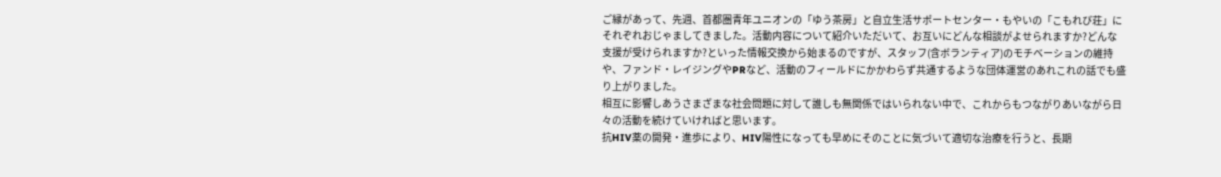ご縁があって、先週、首都圏青年ユニオンの「ゆう茶房」と自立生活サポートセンター・もやいの「こもれび荘」にそれぞれおじゃましてきました。活動内容について紹介いただいて、お互いにどんな相談がよせられますか?どんな支援が受けられますか?といった情報交換から始まるのですが、スタッフ(含ボランティア)のモチベーションの維持や、ファンド・レイジングやPRなど、活動のフィールドにかかわらず共通するような団体運営のあれこれの話でも盛り上がりました。
相互に影響しあうさまざまな社会問題に対して誰しも無関係ではいられない中で、これからもつながりあいながら日々の活動を続けていければと思います。
抗HIV薬の開発・進歩により、HIV陽性になっても早めにそのことに気づいて適切な治療を行うと、長期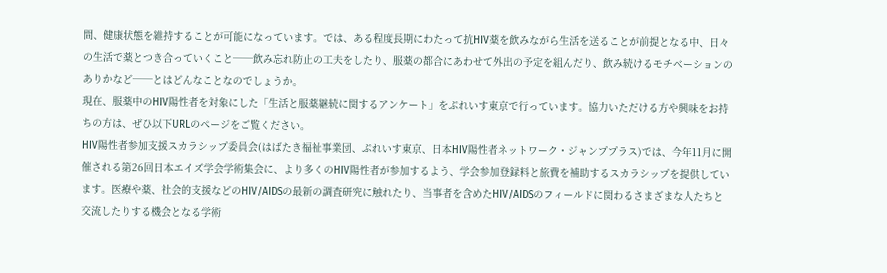間、健康状態を維持することが可能になっています。では、ある程度長期にわたって抗HIV薬を飲みながら生活を送ることが前提となる中、日々の生活で薬とつき合っていくこと──飲み忘れ防止の工夫をしたり、服薬の都合にあわせて外出の予定を組んだり、飲み続けるモチベーションのありかなど──とはどんなことなのでしょうか。
現在、服薬中のHIV陽性者を対象にした「生活と服薬継続に関するアンケート」をぷれいす東京で行っています。協力いただける方や興味をお持ちの方は、ぜひ以下URLのページをご覧ください。
HIV陽性者参加支援スカラシップ委員会(はばたき福祉事業団、ぷれいす東京、日本HIV陽性者ネットワーク・ジャンププラス)では、今年11月に開催される第26回日本エイズ学会学術集会に、より多くのHIV陽性者が参加するよう、学会参加登録料と旅費を補助するスカラシップを提供しています。医療や薬、社会的支援などのHIV/AIDSの最新の調査研究に触れたり、当事者を含めたHIV/AIDSのフィールドに関わるさまざまな人たちと交流したりする機会となる学術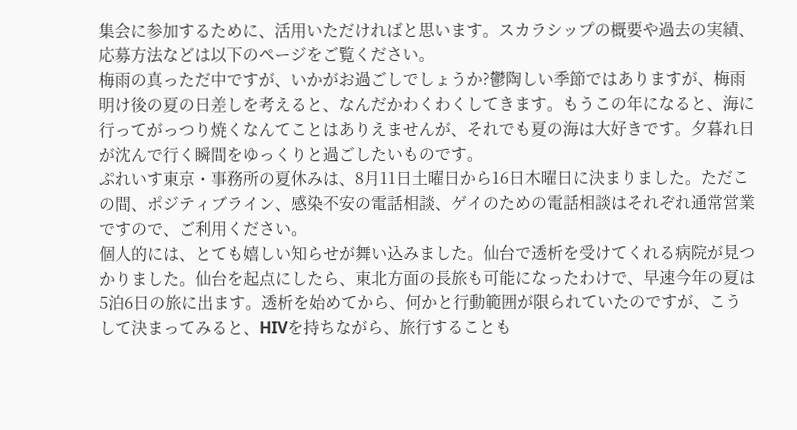集会に参加するために、活用いただければと思います。スカラシップの概要や過去の実績、応募方法などは以下のページをご覧ください。
梅雨の真っただ中ですが、いかがお過ごしでしょうか?鬱陶しい季節ではありますが、梅雨明け後の夏の日差しを考えると、なんだかわくわくしてきます。もうこの年になると、海に行ってがっつり焼くなんてことはありえませんが、それでも夏の海は大好きです。夕暮れ日が沈んで行く瞬間をゆっくりと過ごしたいものです。
ぷれいす東京・事務所の夏休みは、8月11日土曜日から16日木曜日に決まりました。ただこの間、ポジティブライン、感染不安の電話相談、ゲイのための電話相談はそれぞれ通常営業ですので、ご利用ください。
個人的には、とても嬉しい知らせが舞い込みました。仙台で透析を受けてくれる病院が見つかりました。仙台を起点にしたら、東北方面の長旅も可能になったわけで、早速今年の夏は5泊6日の旅に出ます。透析を始めてから、何かと行動範囲が限られていたのですが、こうして決まってみると、HIVを持ちながら、旅行することも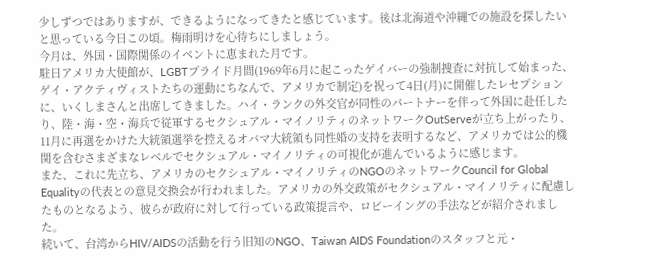少しずつではありますが、できるようになってきたと感じています。後は北海道や沖縄での施設を探したいと思っている今日この頃。梅雨明けを心待ちにしましょう。
今月は、外国・国際関係のイベントに恵まれた月です。
駐日アメリカ大使館が、LGBTプライド月間(1969年6月に起こったゲイバーの強制捜査に対抗して始まった、ゲイ・アクティヴィストたちの運動にちなんで、アメリカで制定)を祝って4日(月)に開催したレセプションに、いくしまさんと出席してきました。ハイ・ランクの外交官が同性のパートナーを伴って外国に赴任したり、陸・海・空・海兵で従軍するセクシュアル・マイノリティのネットワークOutServeが立ち上がったり、11月に再選をかけた大統領選挙を控えるオバマ大統領も同性婚の支持を表明するなど、アメリカでは公的機関を含むさまざまなレベルでセクシュアル・マイノリティの可視化が進んでいるように感じます。
また、これに先立ち、アメリカのセクシュアル・マイノリティのNGOのネットワークCouncil for Global Equalityの代表との意見交換会が行われました。アメリカの外交政策がセクシュアル・マイノリティに配慮したものとなるよう、彼らが政府に対して行っている政策提言や、ロビーイングの手法などが紹介されました。
続いて、台湾からHIV/AIDSの活動を行う旧知のNGO、Taiwan AIDS Foundationのスタッフと元・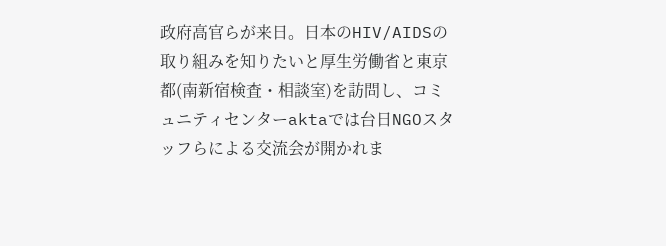政府高官らが来日。日本のHIV/AIDSの取り組みを知りたいと厚生労働省と東京都(南新宿検査・相談室)を訪問し、コミュニティセンターaktaでは台日NGOスタッフらによる交流会が開かれま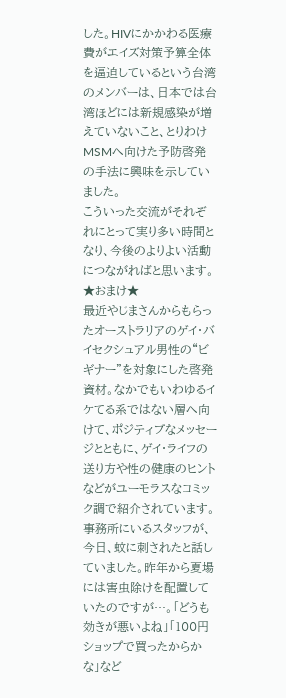した。HIVにかかわる医療費がエイズ対策予算全体を逼迫しているという台湾のメンバーは、日本では台湾ほどには新規感染が増えていないこと、とりわけMSMへ向けた予防啓発の手法に興味を示していました。
こういった交流がそれぞれにとって実り多い時間となり、今後のよりよい活動につながればと思います。
★おまけ★
最近やじまさんからもらったオーストラリアのゲイ・バイセクシュアル男性の“ビギナー”を対象にした啓発資材。なかでもいわゆるイケてる系ではない層へ向けて、ポジティブなメッセージとともに、ゲイ・ライフの送り方や性の健康のヒントなどがユーモラスなコミック調で紹介されています。
事務所にいるスタッフが、今日、蚊に刺されたと話していました。昨年から夏場には害虫除けを配置していたのですが…。「どうも効きが悪いよね」「100円ショップで買ったからかな」など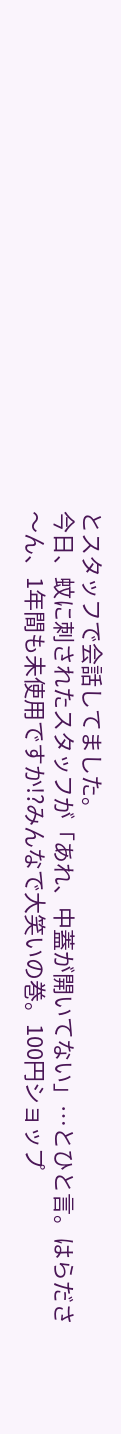とスタッフで会話してました。
今日、蚊に刺されたスタッフが「あれ、中蓋が開いてない」…とひと言。はらださ〜ん、1年間も未使用ですか!?みんなで大笑いの巻。100円ショップ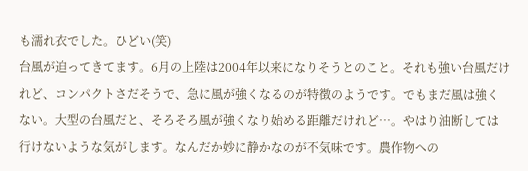も濡れ衣でした。ひどい(笑)
台風が迫ってきてます。6月の上陸は2004年以来になりそうとのこと。それも強い台風だけれど、コンパクトさだそうで、急に風が強くなるのが特徴のようです。でもまだ風は強くない。大型の台風だと、そろそろ風が強くなり始める距離だけれど…。やはり油断しては行けないような気がします。なんだか妙に静かなのが不気味です。農作物への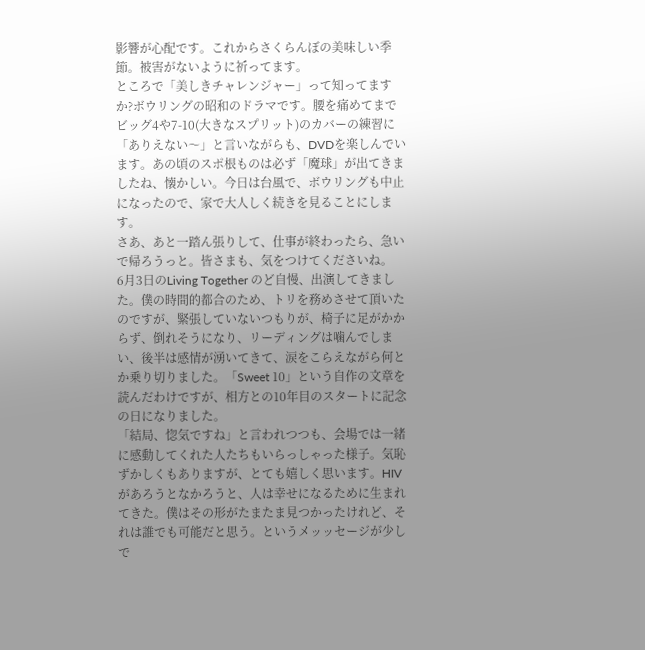影響が心配です。これからさくらんぼの美味しい季節。被害がないように祈ってます。
ところで「美しきチャレンジャー」って知ってますか?ボウリングの昭和のドラマです。腰を痛めてまでビッグ4や7-10(大きなスプリット)のカバーの練習に「ありえない〜」と言いながらも、DVDを楽しんでいます。あの頃のスポ根ものは必ず「魔球」が出てきましたね、懐かしい。今日は台風で、ボウリングも中止になったので、家で大人しく続きを見ることにします。
さあ、あと一踏ん張りして、仕事が終わったら、急いで帰ろうっと。皆さまも、気をつけてくださいね。
6月3日のLiving Together のど自慢、出演してきました。僕の時間的都合のため、トリを務めさせて頂いたのですが、緊張していないつもりが、椅子に足がかからず、倒れそうになり、リーディングは噛んでしまい、後半は感情が湧いてきて、涙をこらえながら何とか乗り切りました。「Sweet 10」という自作の文章を読んだわけですが、相方との10年目のスタートに記念の日になりました。
「結局、惚気ですね」と言われつつも、会場では一緒に感動してくれた人たちもいらっしゃった様子。気恥ずかしくもありますが、とても嬉しく思います。HIVがあろうとなかろうと、人は幸せになるために生まれてきた。僕はその形がたまたま見つかったけれど、それは誰でも可能だと思う。というメッッセージが少しで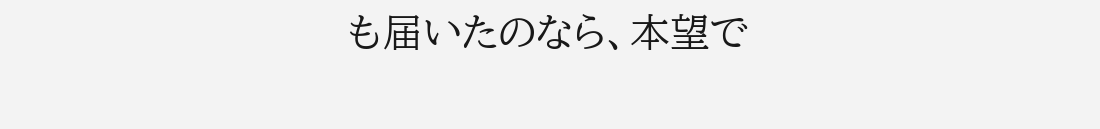も届いたのなら、本望で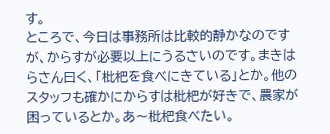す。
ところで、今日は事務所は比較的静かなのですが、からすが必要以上にうるさいのです。まきはらさん曰く、「枇杷を食べにきている」とか。他のスタッフも確かにからすは枇杷が好きで、農家が困っているとか。あ〜枇杷食べたい。